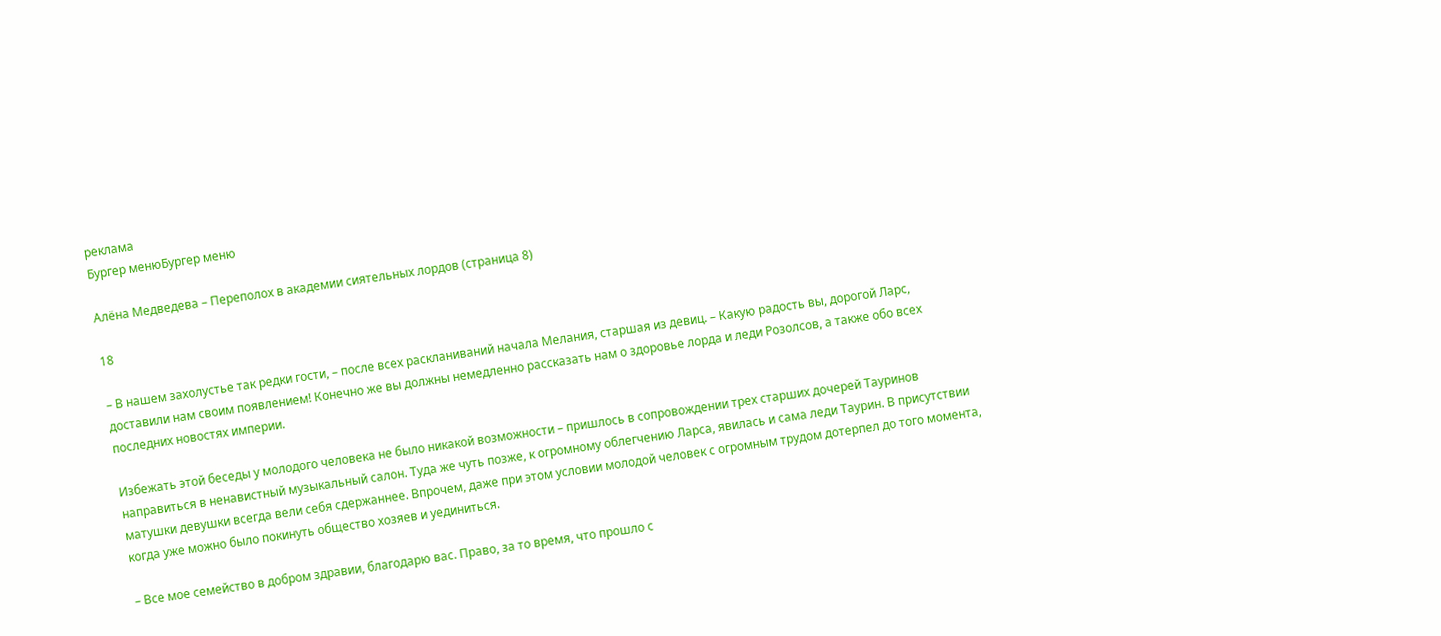реклама
Бургер менюБургер меню

Алёна Медведева – Переполох в академии сиятельных лордов (страница 8)

18

– В нашем захолустье так редки гости, – после всех раскланиваний начала Мелания, старшая из девиц. – Какую радость вы, дорогой Ларс, доставили нам своим появлением! Конечно же вы должны немедленно рассказать нам о здоровье лорда и леди Розолсов, а также обо всех последних новостях империи.

Избежать этой беседы у молодого человека не было никакой возможности – пришлось в сопровождении трех старших дочерей Тауринов направиться в ненавистный музыкальный салон. Туда же чуть позже, к огромному облегчению Ларса, явилась и сама леди Таурин. В присутствии матушки девушки всегда вели себя сдержаннее. Впрочем, даже при этом условии молодой человек с огромным трудом дотерпел до того момента, когда уже можно было покинуть общество хозяев и уединиться.

– Все мое семейство в добром здравии, благодарю вас. Право, за то время, что прошло с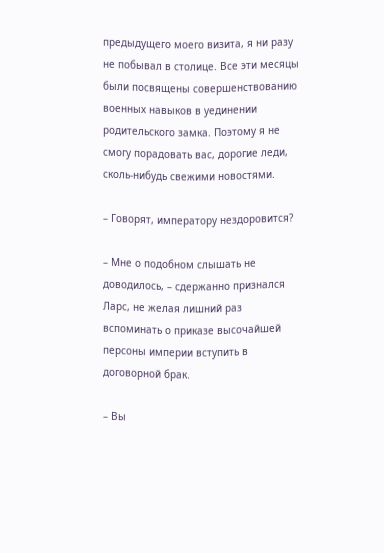предыдущего моего визита, я ни разу не побывал в столице. Все эти месяцы были посвящены совершенствованию военных навыков в уединении родительского замка. Поэтому я не смогу порадовать вас, дорогие леди, сколь-нибудь свежими новостями.

– Говорят, императору нездоровится?

– Мне о подобном слышать не доводилось, – сдержанно признался Ларс, не желая лишний раз вспоминать о приказе высочайшей персоны империи вступить в договорной брак.

– Вы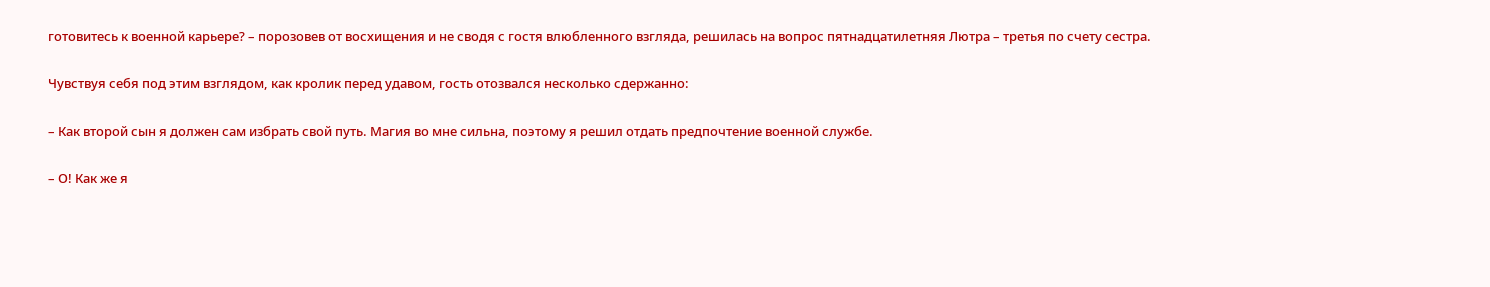готовитесь к военной карьере? – порозовев от восхищения и не сводя с гостя влюбленного взгляда, решилась на вопрос пятнадцатилетняя Лютра – третья по счету сестра.

Чувствуя себя под этим взглядом, как кролик перед удавом, гость отозвался несколько сдержанно:

– Как второй сын я должен сам избрать свой путь. Магия во мне сильна, поэтому я решил отдать предпочтение военной службе.

– О! Как же я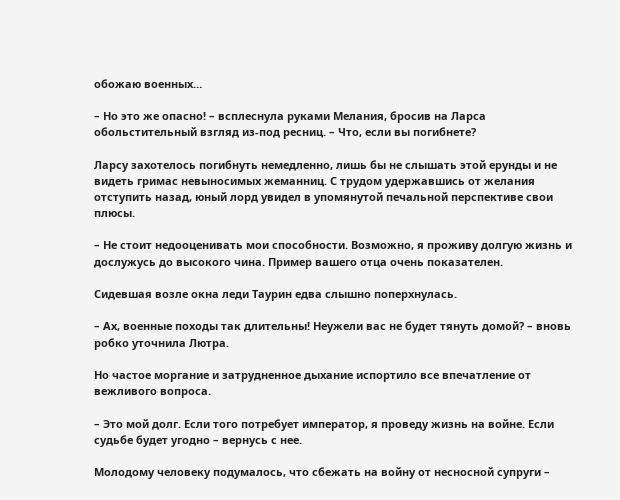обожаю военных…

– Но это же опасно! – всплеснула руками Мелания, бросив на Ларса обольстительный взгляд из-под ресниц. – Что, если вы погибнете?

Ларсу захотелось погибнуть немедленно, лишь бы не слышать этой ерунды и не видеть гримас невыносимых жеманниц. С трудом удержавшись от желания отступить назад, юный лорд увидел в упомянутой печальной перспективе свои плюсы.

– Не стоит недооценивать мои способности. Возможно, я проживу долгую жизнь и дослужусь до высокого чина. Пример вашего отца очень показателен.

Сидевшая возле окна леди Таурин едва слышно поперхнулась.

– Ах, военные походы так длительны! Неужели вас не будет тянуть домой? – вновь робко уточнила Лютра.

Но частое моргание и затрудненное дыхание испортило все впечатление от вежливого вопроса.

– Это мой долг. Если того потребует император, я проведу жизнь на войне. Если судьбе будет угодно – вернусь с нее.

Молодому человеку подумалось, что сбежать на войну от несносной супруги –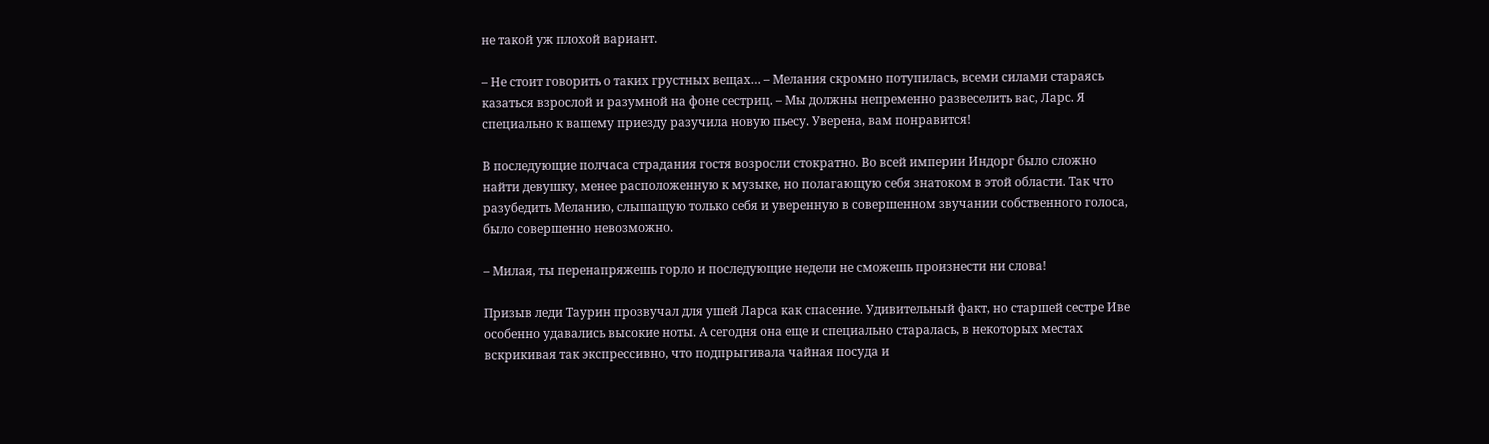не такой уж плохой вариант.

– Не стоит говорить о таких грустных вещах… – Мелания скромно потупилась, всеми силами стараясь казаться взрослой и разумной на фоне сестриц. – Мы должны непременно развеселить вас, Ларс. Я специально к вашему приезду разучила новую пьесу. Уверена, вам понравится!

В последующие полчаса страдания гостя возросли стократно. Во всей империи Индорг было сложно найти девушку, менее расположенную к музыке, но полагающую себя знатоком в этой области. Так что разубедить Меланию, слышащую только себя и уверенную в совершенном звучании собственного голоса, было совершенно невозможно.

– Милая, ты перенапряжешь горло и последующие недели не сможешь произнести ни слова!

Призыв леди Таурин прозвучал для ушей Ларса как спасение. Удивительный факт, но старшей сестре Иве особенно удавались высокие ноты. А сегодня она еще и специально старалась, в некоторых местах вскрикивая так экспрессивно, что подпрыгивала чайная посуда и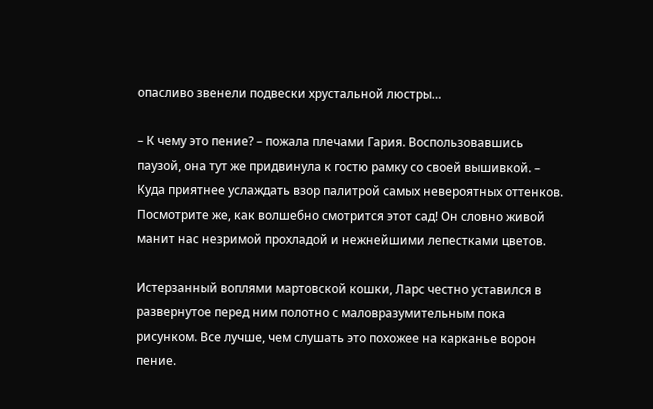опасливо звенели подвески хрустальной люстры…

– К чему это пение? – пожала плечами Гария. Воспользовавшись паузой, она тут же придвинула к гостю рамку со своей вышивкой. – Куда приятнее услаждать взор палитрой самых невероятных оттенков. Посмотрите же, как волшебно смотрится этот сад! Он словно живой манит нас незримой прохладой и нежнейшими лепестками цветов.

Истерзанный воплями мартовской кошки, Ларс честно уставился в развернутое перед ним полотно с маловразумительным пока рисунком. Все лучше, чем слушать это похожее на карканье ворон пение.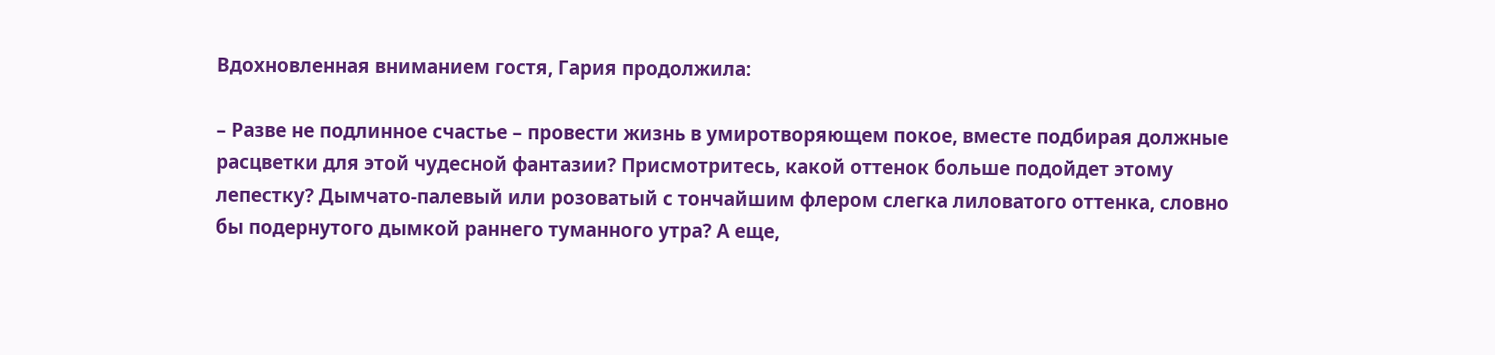Вдохновленная вниманием гостя, Гария продолжила:

– Разве не подлинное счастье – провести жизнь в умиротворяющем покое, вместе подбирая должные расцветки для этой чудесной фантазии? Присмотритесь, какой оттенок больше подойдет этому лепестку? Дымчато-палевый или розоватый с тончайшим флером слегка лиловатого оттенка, словно бы подернутого дымкой раннего туманного утра? А еще,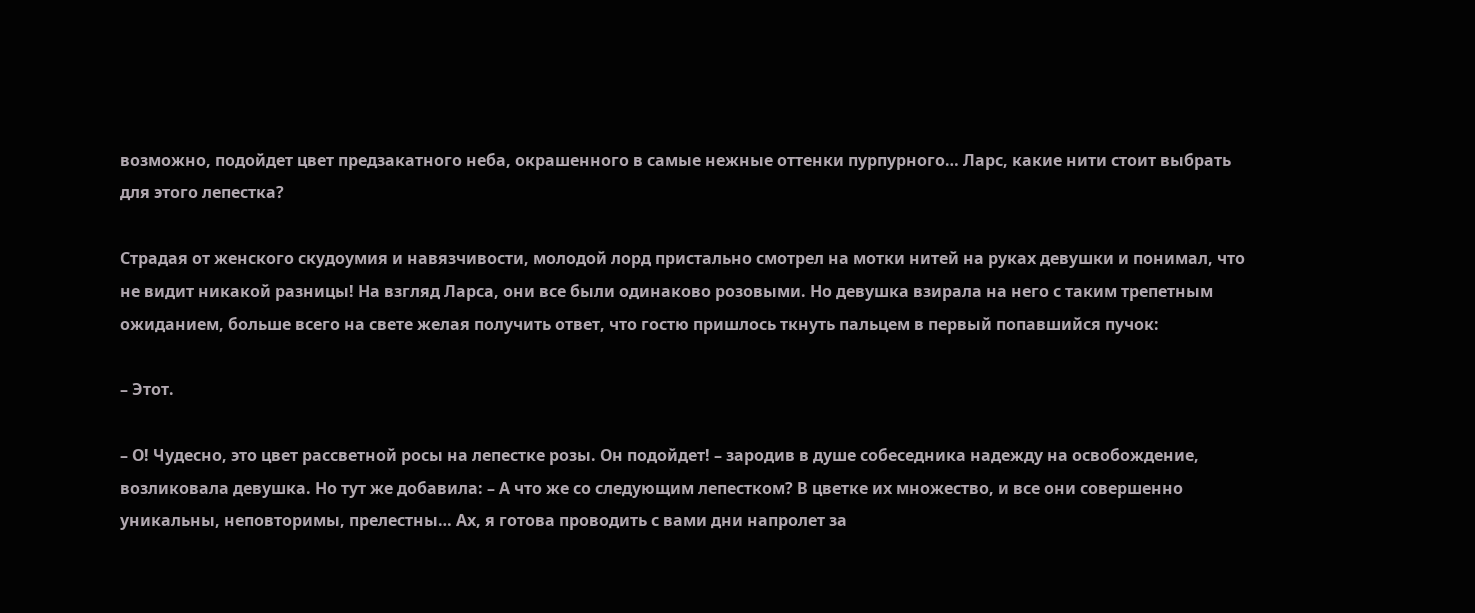возможно, подойдет цвет предзакатного неба, окрашенного в самые нежные оттенки пурпурного… Ларс, какие нити стоит выбрать для этого лепестка?

Страдая от женского скудоумия и навязчивости, молодой лорд пристально смотрел на мотки нитей на руках девушки и понимал, что не видит никакой разницы! На взгляд Ларса, они все были одинаково розовыми. Но девушка взирала на него с таким трепетным ожиданием, больше всего на свете желая получить ответ, что гостю пришлось ткнуть пальцем в первый попавшийся пучок:

– Этот.

– О! Чудесно, это цвет рассветной росы на лепестке розы. Он подойдет! – зародив в душе собеседника надежду на освобождение, возликовала девушка. Но тут же добавила: – А что же со следующим лепестком? В цветке их множество, и все они совершенно уникальны, неповторимы, прелестны… Ах, я готова проводить с вами дни напролет за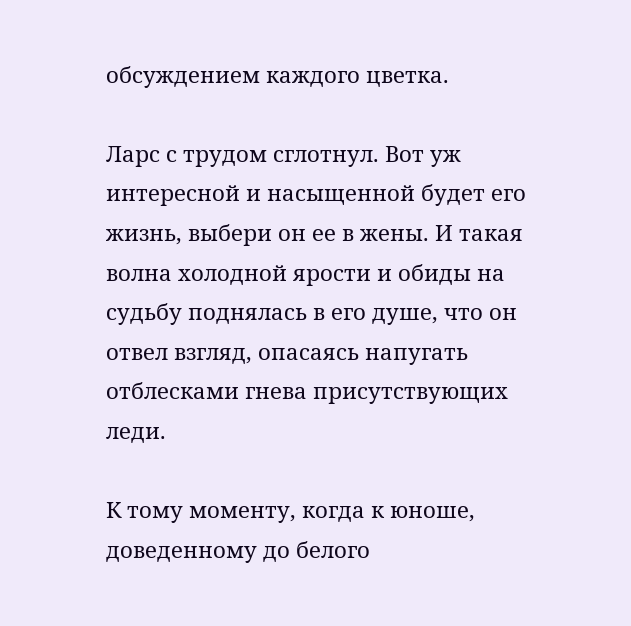обсуждением каждого цветка.

Ларс с трудом сглотнул. Вот уж интересной и насыщенной будет его жизнь, выбери он ее в жены. И такая волна холодной ярости и обиды на судьбу поднялась в его душе, что он отвел взгляд, опасаясь напугать отблесками гнева присутствующих леди.

К тому моменту, когда к юноше, доведенному до белого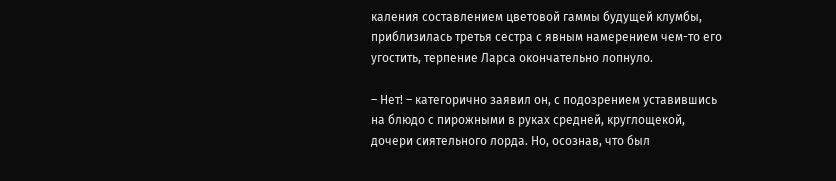каления составлением цветовой гаммы будущей клумбы, приблизилась третья сестра с явным намерением чем-то его угостить, терпение Ларса окончательно лопнуло.

– Нет! – категорично заявил он, с подозрением уставившись на блюдо с пирожными в руках средней, круглощекой, дочери сиятельного лорда. Но, осознав, что был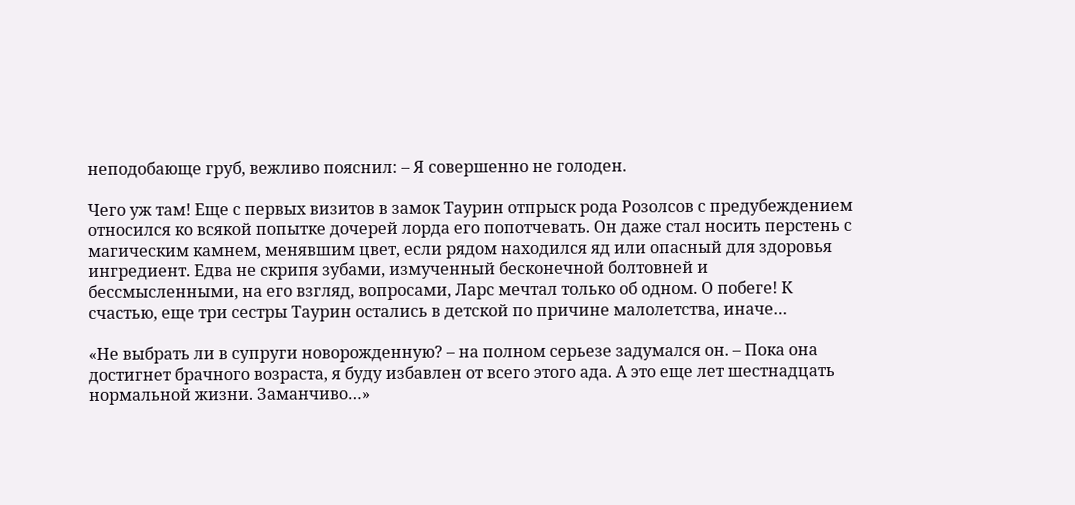неподобающе груб, вежливо пояснил: – Я совершенно не голоден.

Чего уж там! Еще с первых визитов в замок Таурин отпрыск рода Розолсов с предубеждением относился ко всякой попытке дочерей лорда его попотчевать. Он даже стал носить перстень с магическим камнем, менявшим цвет, если рядом находился яд или опасный для здоровья ингредиент. Едва не скрипя зубами, измученный бесконечной болтовней и бессмысленными, на его взгляд, вопросами, Ларс мечтал только об одном. О побеге! К счастью, еще три сестры Таурин остались в детской по причине малолетства, иначе…

«Не выбрать ли в супруги новорожденную? – на полном серьезе задумался он. – Пока она достигнет брачного возраста, я буду избавлен от всего этого ада. А это еще лет шестнадцать нормальной жизни. Заманчиво…»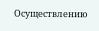Осуществлению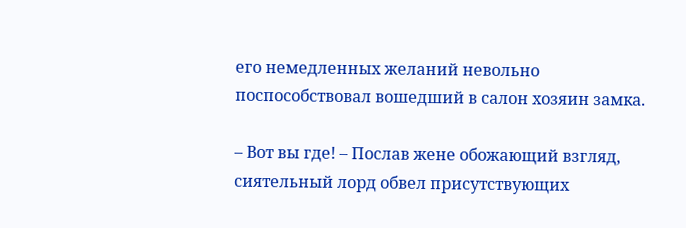его немедленных желаний невольно поспособствовал вошедший в салон хозяин замка.

– Вот вы где! – Послав жене обожающий взгляд, сиятельный лорд обвел присутствующих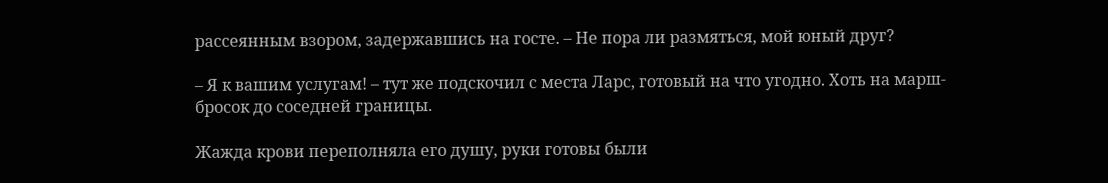рассеянным взором, задержавшись на госте. – Не пора ли размяться, мой юный друг?

– Я к вашим услугам! – тут же подскочил с места Ларс, готовый на что угодно. Хоть на марш-бросок до соседней границы.

Жажда крови переполняла его душу, руки готовы были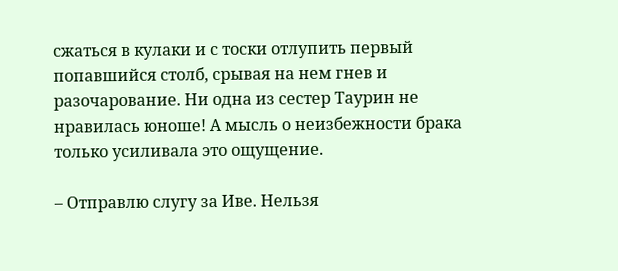сжаться в кулаки и с тоски отлупить первый попавшийся столб, срывая на нем гнев и разочарование. Ни одна из сестер Таурин не нравилась юноше! А мысль о неизбежности брака только усиливала это ощущение.

– Отправлю слугу за Иве. Нельзя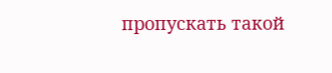пропускать такой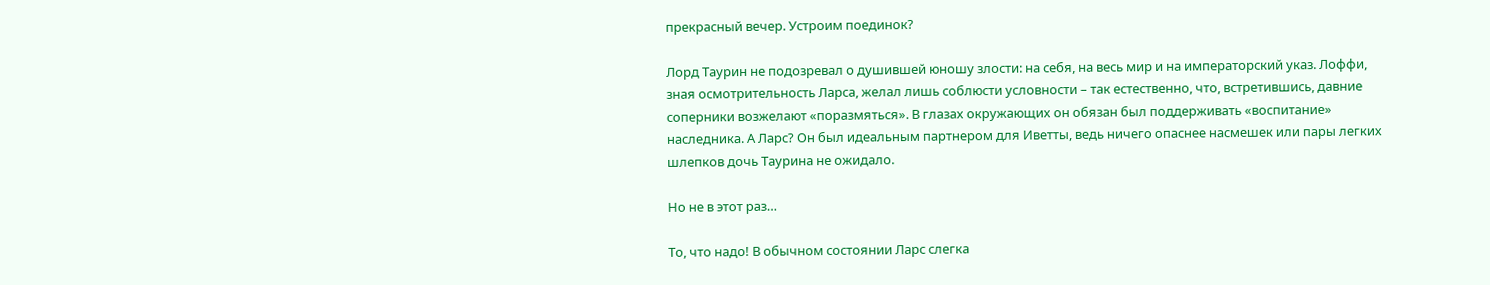прекрасный вечер. Устроим поединок?

Лорд Таурин не подозревал о душившей юношу злости: на себя, на весь мир и на императорский указ. Лоффи, зная осмотрительность Ларса, желал лишь соблюсти условности – так естественно, что, встретившись, давние соперники возжелают «поразмяться». В глазах окружающих он обязан был поддерживать «воспитание» наследника. А Ларс? Он был идеальным партнером для Иветты, ведь ничего опаснее насмешек или пары легких шлепков дочь Таурина не ожидало.

Но не в этот раз…

То, что надо! В обычном состоянии Ларс слегка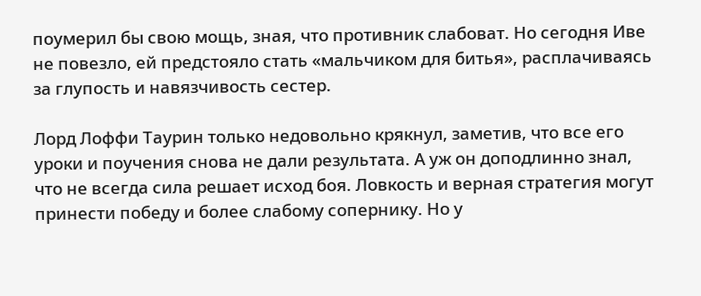поумерил бы свою мощь, зная, что противник слабоват. Но сегодня Иве не повезло, ей предстояло стать «мальчиком для битья», расплачиваясь за глупость и навязчивость сестер.

Лорд Лоффи Таурин только недовольно крякнул, заметив, что все его уроки и поучения снова не дали результата. А уж он доподлинно знал, что не всегда сила решает исход боя. Ловкость и верная стратегия могут принести победу и более слабому сопернику. Но у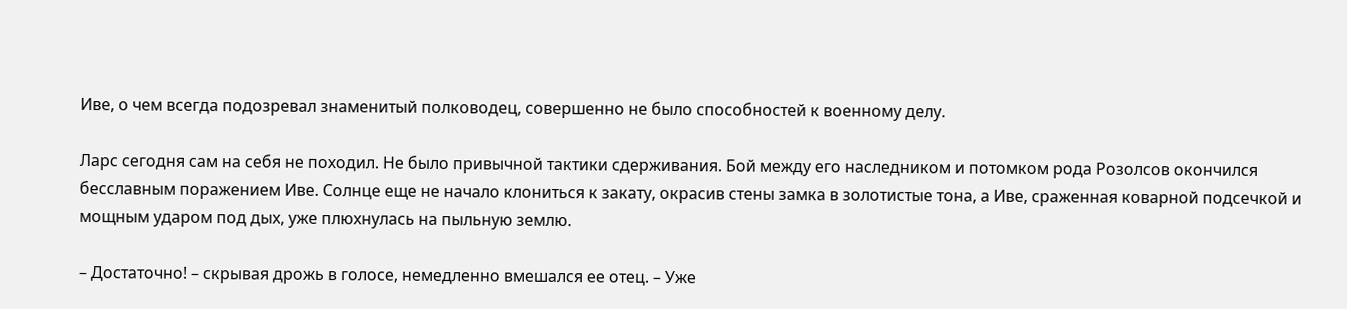Иве, о чем всегда подозревал знаменитый полководец, совершенно не было способностей к военному делу.

Ларс сегодня сам на себя не походил. Не было привычной тактики сдерживания. Бой между его наследником и потомком рода Розолсов окончился бесславным поражением Иве. Солнце еще не начало клониться к закату, окрасив стены замка в золотистые тона, а Иве, сраженная коварной подсечкой и мощным ударом под дых, уже плюхнулась на пыльную землю.

– Достаточно! – скрывая дрожь в голосе, немедленно вмешался ее отец. – Уже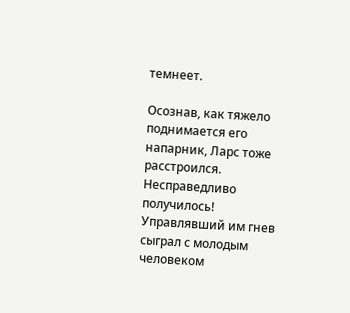темнеет.

Осознав, как тяжело поднимается его напарник, Ларс тоже расстроился. Несправедливо получилось! Управлявший им гнев сыграл с молодым человеком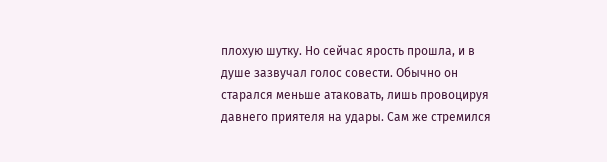плохую шутку. Но сейчас ярость прошла, и в душе зазвучал голос совести. Обычно он старался меньше атаковать, лишь провоцируя давнего приятеля на удары. Сам же стремился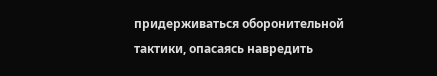придерживаться оборонительной тактики, опасаясь навредить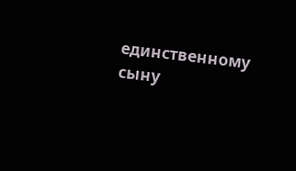единственному сыну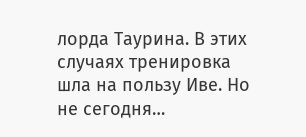лорда Таурина. В этих случаях тренировка шла на пользу Иве. Но не сегодня…